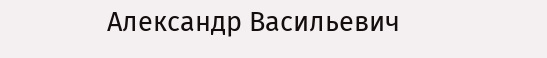Александр Васильевич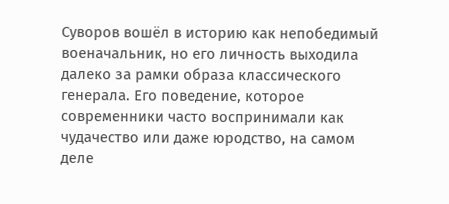Суворов вошёл в историю как непобедимый военачальник, но его личность выходила далеко за рамки образа классического генерала. Его поведение, которое современники часто воспринимали как чудачество или даже юродство, на самом деле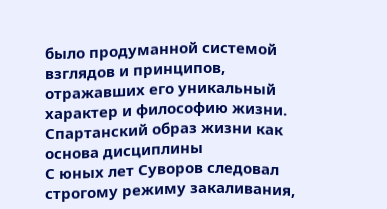было продуманной системой взглядов и принципов, отражавших его уникальный характер и философию жизни.
Спартанский образ жизни как основа дисциплины
С юных лет Суворов следовал строгому режиму закаливания,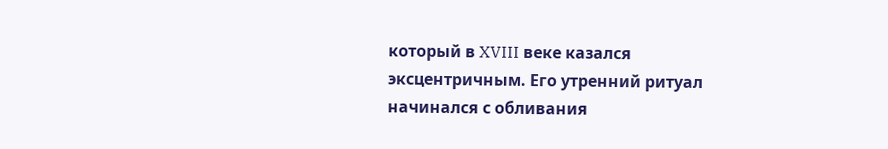который в XVIII веке казался эксцентричным. Его утренний ритуал начинался с обливания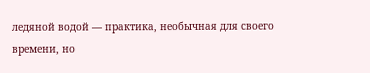ледяной водой — практика, необычная для своего времени, но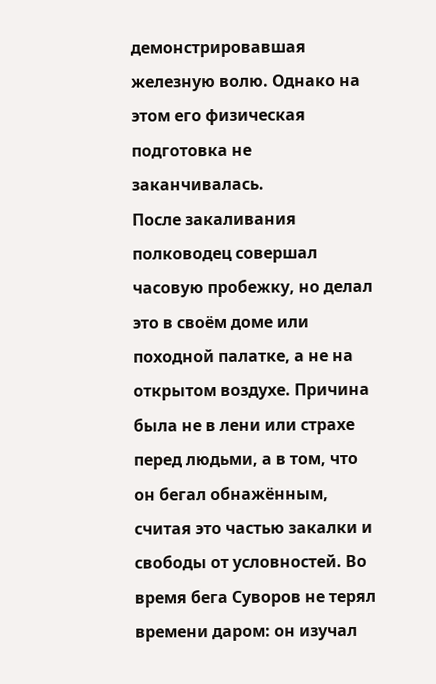демонстрировавшая железную волю. Однако на этом его физическая подготовка не заканчивалась.
После закаливания полководец совершал часовую пробежку, но делал это в своём доме или походной палатке, а не на открытом воздухе. Причина была не в лени или страхе перед людьми, а в том, что он бегал обнажённым, считая это частью закалки и свободы от условностей. Во время бега Суворов не терял времени даром: он изучал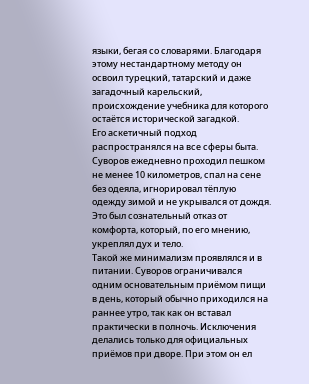языки, бегая со словарями. Благодаря этому нестандартному методу он освоил турецкий, татарский и даже загадочный карельский, происхождение учебника для которого остаётся исторической загадкой.
Его аскетичный подход распространялся на все сферы быта. Суворов ежедневно проходил пешком не менее 10 километров, спал на сене без одеяла, игнорировал тёплую одежду зимой и не укрывался от дождя. Это был сознательный отказ от комфорта, который, по его мнению, укреплял дух и тело.
Такой же минимализм проявлялся и в питании. Суворов ограничивался одним основательным приёмом пищи в день, который обычно приходился на раннее утро, так как он вставал практически в полночь. Исключения делались только для официальных приёмов при дворе. При этом он ел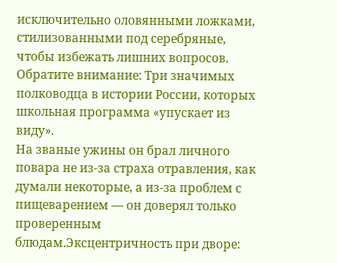исключительно оловянными ложками, стилизованными под серебряные, чтобы избежать лишних вопросов.
Обратите внимание: Три значимых полководца в истории России, которых школьная программа «упускает из виду».
На званые ужины он брал личного повара не из-за страха отравления, как думали некоторые, а из-за проблем с пищеварением — он доверял только проверенным блюдам.Эксцентричность при дворе: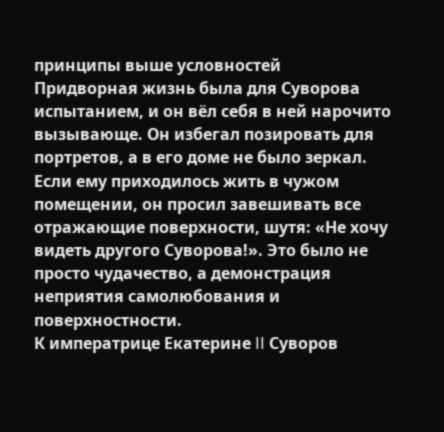принципы выше условностей
Придворная жизнь была для Суворова испытанием, и он вёл себя в ней нарочито вызывающе. Он избегал позировать для портретов, а в его доме не было зеркал. Если ему приходилось жить в чужом помещении, он просил завешивать все отражающие поверхности, шутя: «Не хочу видеть другого Суворова!». Это было не просто чудачество, а демонстрация неприятия самолюбования и поверхностности.
К императрице Екатерине II Суворов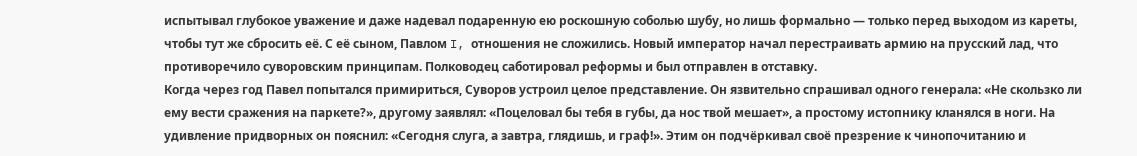испытывал глубокое уважение и даже надевал подаренную ею роскошную соболью шубу, но лишь формально — только перед выходом из кареты, чтобы тут же сбросить её. С её сыном, Павлом I, отношения не сложились. Новый император начал перестраивать армию на прусский лад, что противоречило суворовским принципам. Полководец саботировал реформы и был отправлен в отставку.
Когда через год Павел попытался примириться, Суворов устроил целое представление. Он язвительно спрашивал одного генерала: «Не скользко ли ему вести сражения на паркете?», другому заявлял: «Поцеловал бы тебя в губы, да нос твой мешает», а простому истопнику кланялся в ноги. На удивление придворных он пояснил: «Сегодня слуга, а завтра, глядишь, и граф!». Этим он подчёркивал своё презрение к чинопочитанию и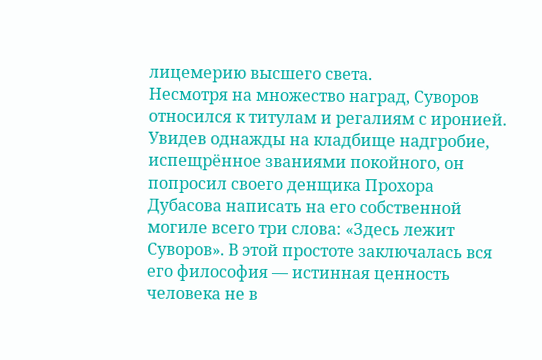лицемерию высшего света.
Несмотря на множество наград, Суворов относился к титулам и регалиям с иронией. Увидев однажды на кладбище надгробие, испещрённое званиями покойного, он попросил своего денщика Прохора Дубасова написать на его собственной могиле всего три слова: «Здесь лежит Суворов». В этой простоте заключалась вся его философия — истинная ценность человека не в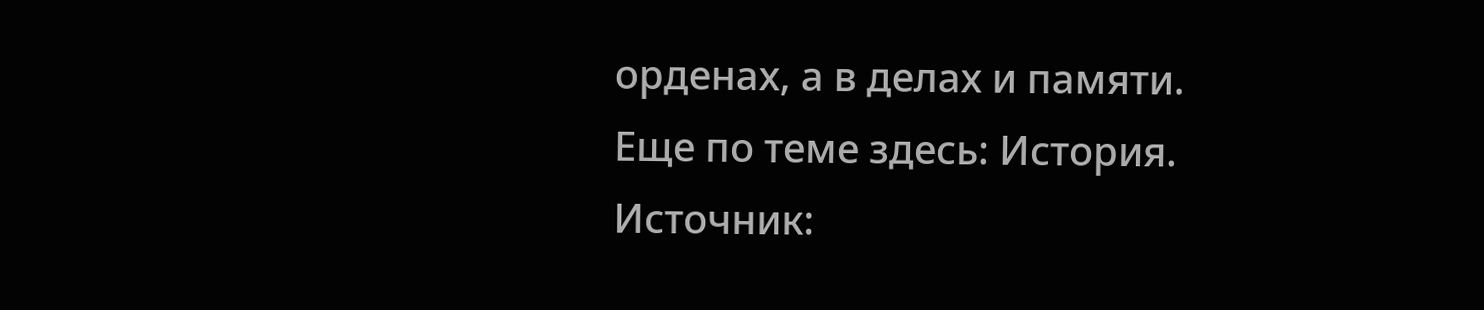орденах, а в делах и памяти.
Еще по теме здесь: История.
Источник: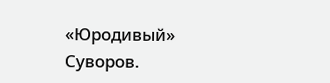«Юродивый» Суворов.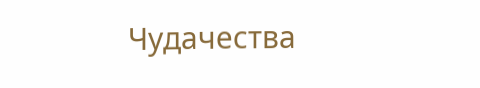Чудачества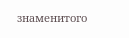знаменитого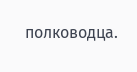полководца.